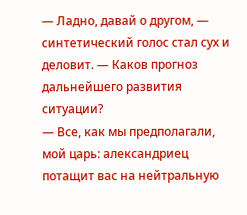— Ладно, давай о другом, — синтетический голос стал сух и деловит. — Каков прогноз дальнейшего развития ситуации?
— Все, как мы предполагали, мой царь: александриец потащит вас на нейтральную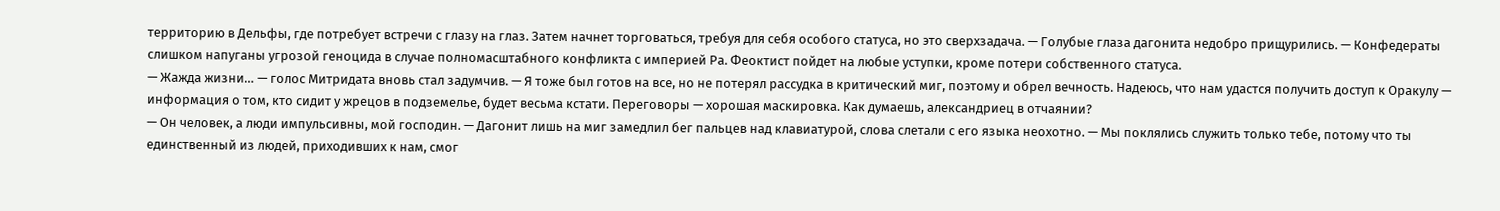территорию в Дельфы, где потребует встречи с глазу на глаз. Затем начнет торговаться, требуя для себя особого статуса, но это сверхзадача. — Голубые глаза дагонита недобро прищурились. — Конфедераты слишком напуганы угрозой геноцида в случае полномасштабного конфликта с империей Ра. Феоктист пойдет на любые уступки, кроме потери собственного статуса.
— Жажда жизни… — голос Митридата вновь стал задумчив. — Я тоже был готов на все, но не потерял рассудка в критический миг, поэтому и обрел вечность. Надеюсь, что нам удастся получить доступ к Оракулу — информация о том, кто сидит у жрецов в подземелье, будет весьма кстати. Переговоры — хорошая маскировка. Как думаешь, александриец в отчаянии?
— Он человек, а люди импульсивны, мой господин. — Дагонит лишь на миг замедлил бег пальцев над клавиатурой, слова слетали с его языка неохотно. — Мы поклялись служить только тебе, потому что ты единственный из людей, приходивших к нам, смог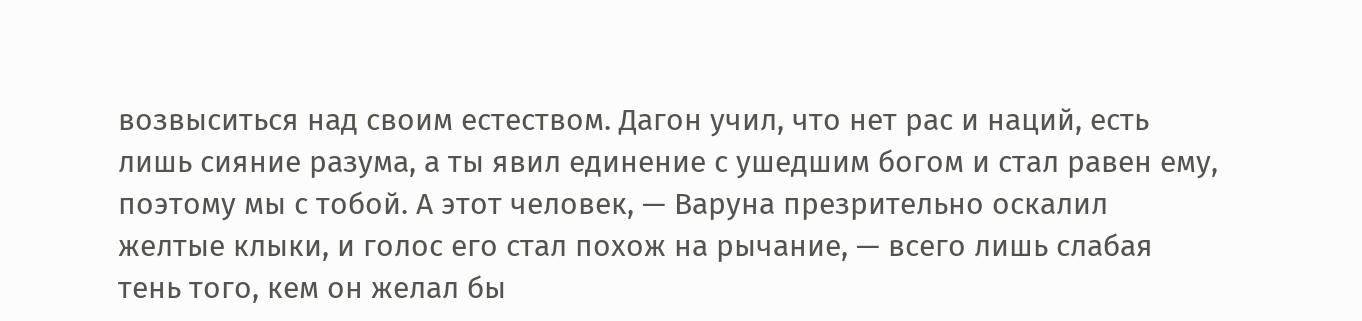возвыситься над своим естеством. Дагон учил, что нет рас и наций, есть лишь сияние разума, а ты явил единение с ушедшим богом и стал равен ему, поэтому мы с тобой. А этот человек, — Варуна презрительно оскалил желтые клыки, и голос его стал похож на рычание, — всего лишь слабая тень того, кем он желал бы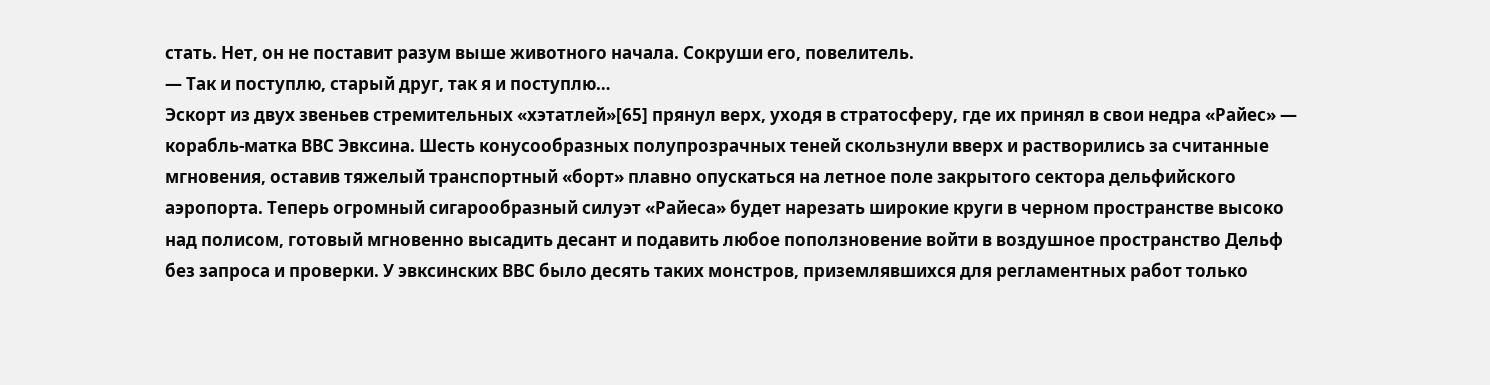стать. Нет, он не поставит разум выше животного начала. Сокруши его, повелитель.
— Так и поступлю, старый друг, так я и поступлю…
Эскорт из двух звеньев стремительных «хэтатлей»[65] прянул верх, уходя в стратосферу, где их принял в свои недра «Райес» — корабль-матка ВВС Эвксина. Шесть конусообразных полупрозрачных теней скользнули вверх и растворились за считанные мгновения, оставив тяжелый транспортный «борт» плавно опускаться на летное поле закрытого сектора дельфийского аэропорта. Теперь огромный сигарообразный силуэт «Райеса» будет нарезать широкие круги в черном пространстве высоко над полисом, готовый мгновенно высадить десант и подавить любое поползновение войти в воздушное пространство Дельф без запроса и проверки. У эвксинских ВВС было десять таких монстров, приземлявшихся для регламентных работ только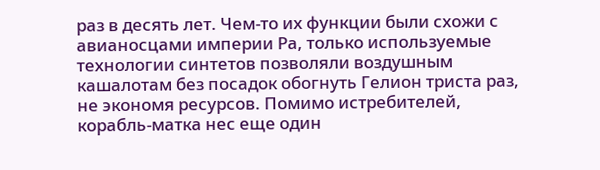раз в десять лет. Чем-то их функции были схожи с авианосцами империи Ра, только используемые технологии синтетов позволяли воздушным кашалотам без посадок обогнуть Гелион триста раз, не экономя ресурсов. Помимо истребителей, корабль-матка нес еще один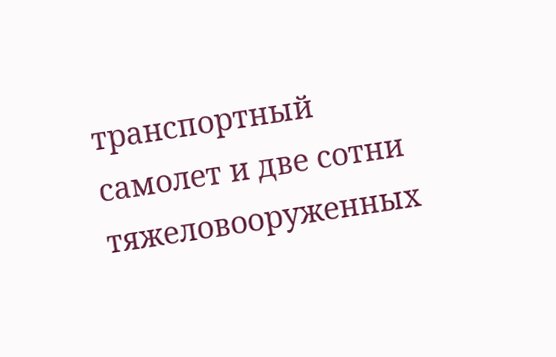транспортный самолет и две сотни тяжеловооруженных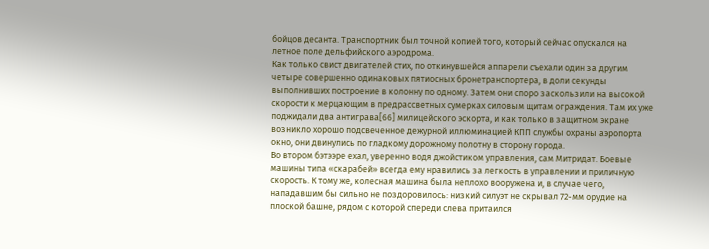бойцов десанта. Транспортник был точной копией того, который сейчас опускался на летное поле дельфийского аэродрома.
Как только свист двигателей стих, по откинувшейся аппарели съехали один за другим четыре совершенно одинаковых пятиосных бронетранспортера, в доли секунды выполнивших построение в колонну по одному. Затем они споро заскользили на высокой скорости к мерцающим в предрассветных сумерках силовым щитам ограждения. Там их уже поджидали два антиграва[66] милицейского эскорта, и как только в защитном экране возникло хорошо подсвеченное дежурной иллюминацией КПП службы охраны аэропорта окно, они двинулись по гладкому дорожному полотну в сторону города.
Во втором бэтээре ехал, уверенно водя джойстиком управления, сам Митридат. Боевые машины типа «скарабей» всегда ему нравились за легкость в управлении и приличную скорость. К тому же, колесная машина была неплохо вооружена и, в случае чего, нападавшим бы сильно не поздоровилось: низкий силуэт не скрывал 72-мм орудие на плоской башне, рядом с которой спереди слева притаился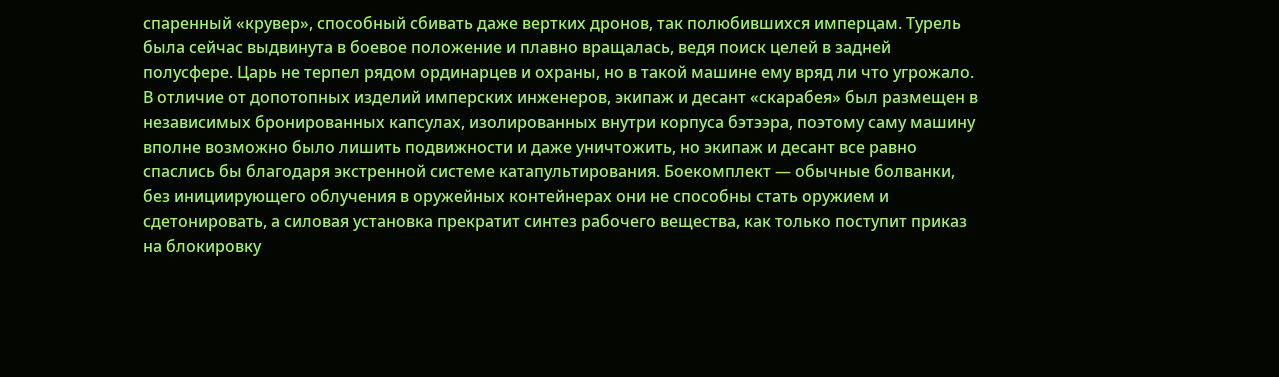спаренный «крувер», способный сбивать даже вертких дронов, так полюбившихся имперцам. Турель была сейчас выдвинута в боевое положение и плавно вращалась, ведя поиск целей в задней полусфере. Царь не терпел рядом ординарцев и охраны, но в такой машине ему вряд ли что угрожало. В отличие от допотопных изделий имперских инженеров, экипаж и десант «скарабея» был размещен в независимых бронированных капсулах, изолированных внутри корпуса бэтээра, поэтому саму машину вполне возможно было лишить подвижности и даже уничтожить, но экипаж и десант все равно спаслись бы благодаря экстренной системе катапультирования. Боекомплект — обычные болванки, без инициирующего облучения в оружейных контейнерах они не способны стать оружием и сдетонировать, а силовая установка прекратит синтез рабочего вещества, как только поступит приказ на блокировку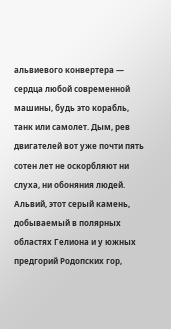альвиевого конвертера — сердца любой современной машины, будь это корабль, танк или самолет. Дым, рев двигателей вот уже почти пять сотен лет не оскорбляют ни слуха, ни обоняния людей. Альвий, этот серый камень, добываемый в полярных областях Гелиона и у южных предгорий Родопских гор,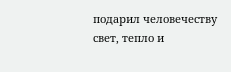подарил человечеству свет, тепло и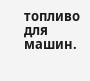топливо для машин.